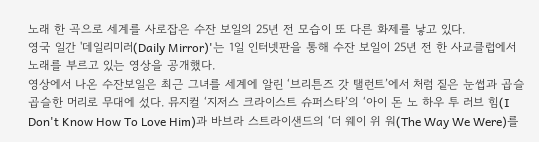노래 한 곡으로 세계를 사로잡은 수잔 보일의 25년 전 모습이 또 다른 화제를 낳고 있다.
영국 일간 '데일리미러(Daily Mirror)'는 1일 인터넷판을 통해 수잔 보일이 25년 전 한 사교클럽에서 노래를 부르고 있는 영상을 공개했다.
영상에서 나온 수잔보일은 최근 그녀를 세계에 알린 ‘브리튼즈 갓 탤런트’에서 처럼 짙은 눈썹과 곱슬곱슬한 머리로 무대에 섰다. 뮤지컬 ‘지저스 크라이스트 슈퍼스타’의 ‘아이 돈 노 하우 투 러브 힘(I Don't Know How To Love Him)과 바브라 스트라이샌드의 ‘더 웨이 위 워(The Way We Were)를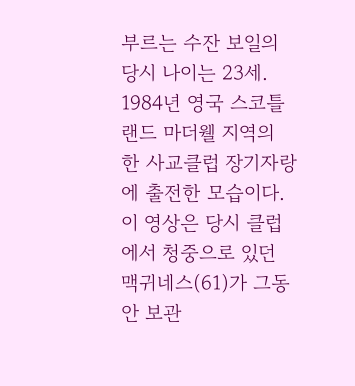부르는 수잔 보일의 당시 나이는 23세. 1984년 영국 스코틀랜드 마더웰 지역의 한 사교클럽 장기자랑에 출전한 모습이다.
이 영상은 당시 클럽에서 청중으로 있던 맥귀네스(61)가 그동안 보관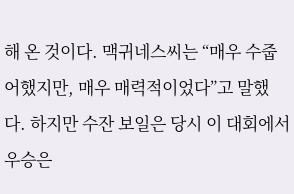해 온 것이다. 맥귀네스씨는 “매우 수줍어했지만, 매우 매력적이었다”고 말했다. 하지만 수잔 보일은 당시 이 대회에서 우승은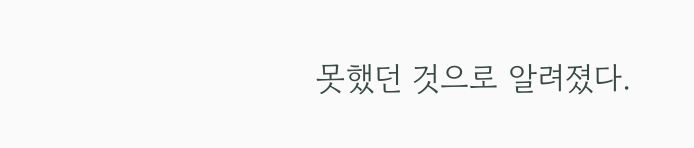못했던 것으로 알려졌다.